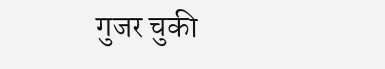गुजर चुकी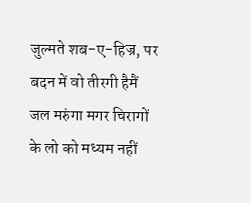जुल्मते शब-ए-हिज्र, पर बदन में वो तीरगी हैमैं जल मरुंगा मगर चिरागों के लो को मध्यम नहीं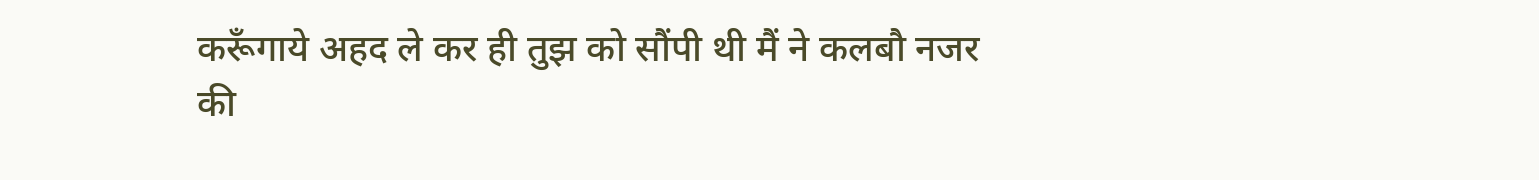करूँगाये अहद ले कर ही तुझ को सौंपी थी मैं ने कलबौ नजर की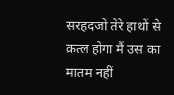सरहदजो तेरे हाथों से क़त्ल होगा मैं उस का मातम नहीं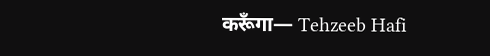करूँगा— Tehzeeb Hafi